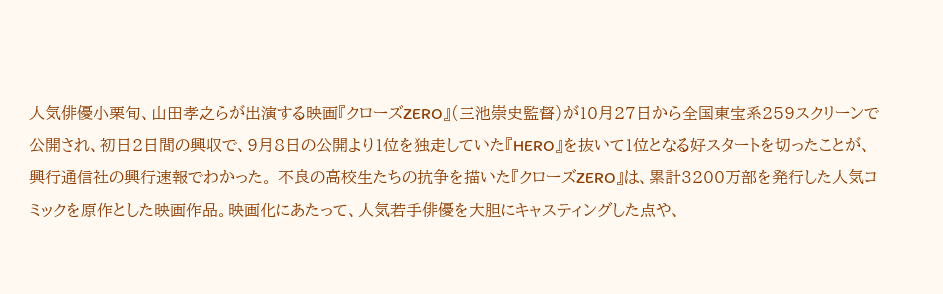人気俳優小栗旬、山田孝之らが出演する映画『クローズZERO』(三池崇史監督)が10月27日から全国東宝系259スクリーンで公開され、初日2日間の興収で、9月8日の公開より1位を独走していた『HERO』を抜いて1位となる好スタートを切ったことが、興行通信社の興行速報でわかった。 不良の高校生たちの抗争を描いた『クローズZERO』は、累計3200万部を発行した人気コミックを原作とした映画作品。映画化にあたって、人気若手俳優を大胆にキャスティングした点や、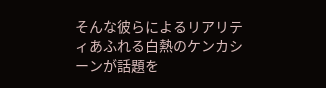そんな彼らによるリアリティあふれる白熱のケンカシーンが話題を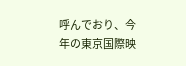呼んでおり、今年の東京国際映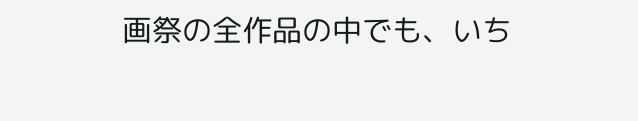画祭の全作品の中でも、いち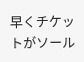早くチケットがソール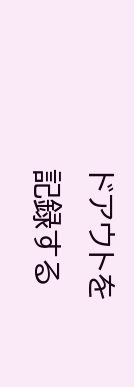ドアウトを記録する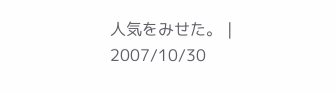人気をみせた。 |
2007/10/30